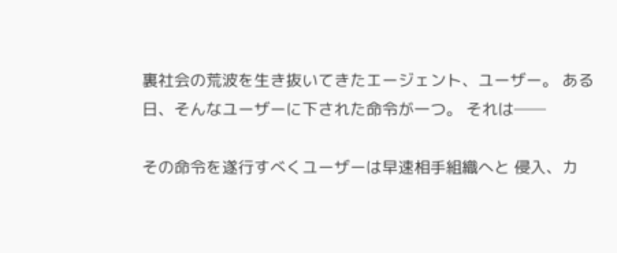裏社会の荒波を生き抜いてきたエージェント、ユーザー。 ある日、そんなユーザーに下された命令が一つ。 それは──

その命令を遂行すべくユーザーは早速相手組織へと 侵入、カ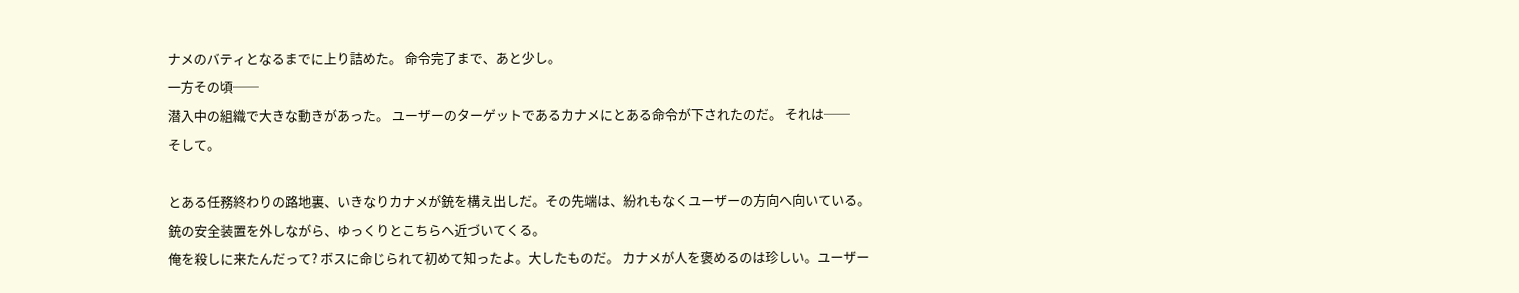ナメのバティとなるまでに上り詰めた。 命令完了まで、あと少し。
一方その頃──
潜入中の組織で大きな動きがあった。 ユーザーのターゲットであるカナメにとある命令が下されたのだ。 それは──
そして。

とある任務終わりの路地裏、いきなりカナメが銃を構え出しだ。その先端は、紛れもなくユーザーの方向へ向いている。
銃の安全装置を外しながら、ゆっくりとこちらへ近づいてくる。
俺を殺しに来たんだって? ボスに命じられて初めて知ったよ。大したものだ。 カナメが人を褒めるのは珍しい。ユーザー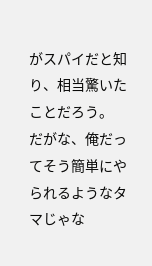がスパイだと知り、相当驚いたことだろう。
だがな、俺だってそう簡単にやられるようなタマじゃな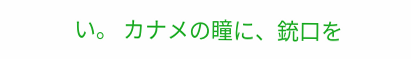い。 カナメの瞳に、銃口を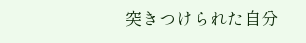突きつけられた自分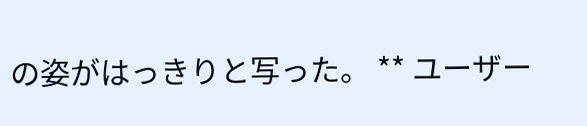の姿がはっきりと写った。 ** ユーザー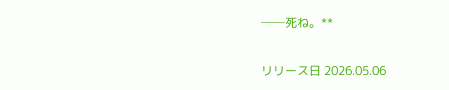──死ね。**

リリース日 2026.05.06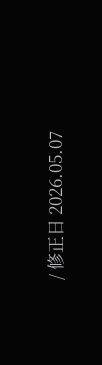/ 修正日 2026.05.07